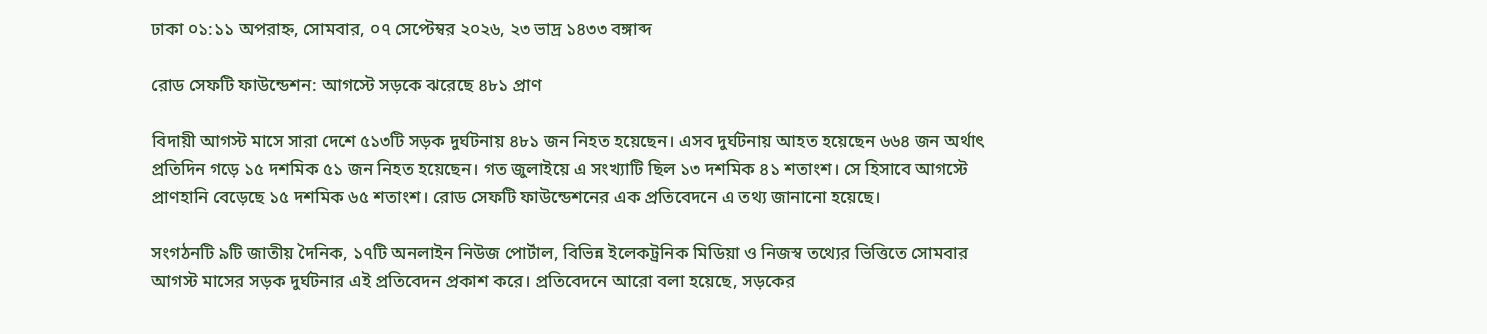ঢাকা ০১:১১ অপরাহ্ন, সোমবার, ০৭ সেপ্টেম্বর ২০২৬, ২৩ ভাদ্র ১৪৩৩ বঙ্গাব্দ

রোড সেফটি ফাউন্ডেশন: আগস্টে সড়কে ঝরেছে ৪৮১ প্রাণ

বিদায়ী আগস্ট মাসে সারা দেশে ৫১৩টি সড়ক দুর্ঘটনায় ৪৮১ জন নিহত হয়েছেন। এসব দুর্ঘটনায় আহত হয়েছেন ৬৬৪ জন অর্থাৎ প্রতিদিন গড়ে ১৫ দশমিক ৫১ জন নিহত হয়েছেন। গত জুলাইয়ে এ সংখ্যাটি ছিল ১৩ দশমিক ৪১ শতাংশ। সে হিসাবে আগস্টে প্রাণহানি বেড়েছে ১৫ দশমিক ৬৫ শতাংশ। রোড সেফটি ফাউন্ডেশনের এক প্রতিবেদনে এ তথ্য জানানো হয়েছে।

সংগঠনটি ৯টি জাতীয় দৈনিক, ১৭টি অনলাইন নিউজ পোর্টাল, বিভিন্ন ইলেকট্রনিক মিডিয়া ও নিজস্ব তথ্যের ভিত্তিতে সোমবার আগস্ট মাসের সড়ক দুর্ঘটনার এই প্রতিবেদন প্রকাশ করে। প্রতিবেদনে আরো বলা হয়েছে, সড়কের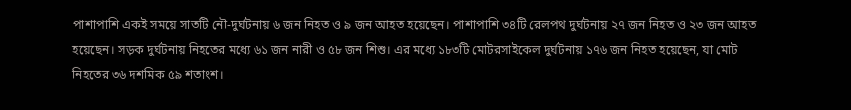পাশাপাশি একই সময়ে সাতটি নৌ-দুর্ঘটনায় ৬ জন নিহত ও ৯ জন আহত হয়েছেন। পাশাপাশি ৩৪টি রেলপথ দুর্ঘটনায় ২৭ জন নিহত ও ২৩ জন আহত হয়েছেন। সড়ক দুর্ঘটনায় নিহতের মধ্যে ৬১ জন নারী ও ৫৮ জন শিশু। এর মধ্যে ১৮৩টি মোটরসাইকেল দুর্ঘটনায় ১৭৬ জন নিহত হয়েছেন, যা মোট নিহতের ৩৬ দশমিক ৫৯ শতাংশ।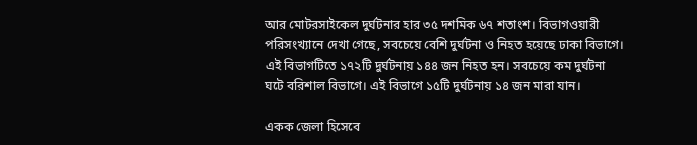আর মোটরসাইকেল দুর্ঘটনার হার ৩৫ দশমিক ৬৭ শতাংশ। বিভাগওয়ারী পরিসংখ্যানে দেখা গেছে, সবচেয়ে বেশি দুর্ঘটনা ও নিহত হয়েছে ঢাকা বিভাগে। এই বিভাগটিতে ১৭২টি দুর্ঘটনায় ১৪৪ জন নিহত হন। সবচেয়ে কম দুর্ঘটনা ঘটে বরিশাল বিভাগে। এই বিভাগে ১৫টি দুর্ঘটনায় ১৪ জন মারা যান।

একক জেলা হিসেবে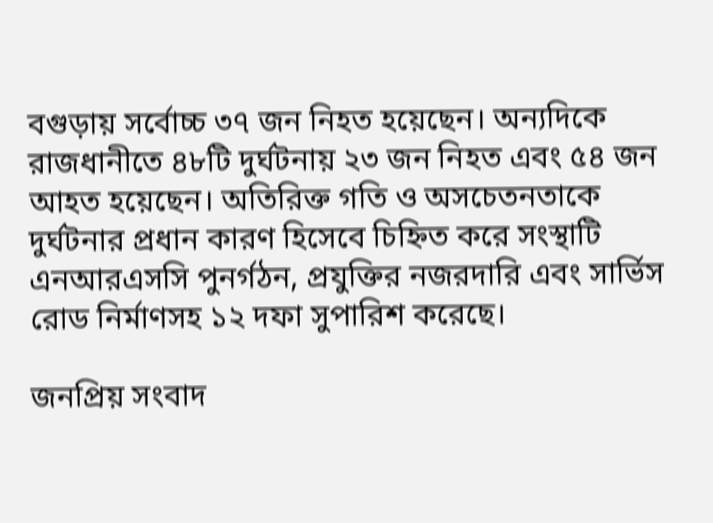বগুড়ায় সর্বোচ্চ ৩৭ জন নিহত হয়েছেন। অন্যদিকে রাজধানীতে ৪৮টি দুর্ঘটনায় ২৩ জন নিহত এবং ৫৪ জন আহত হয়েছেন। অতিরিক্ত গতি ও অসচেতনতাকে দুর্ঘটনার প্রধান কারণ হিসেবে চিহ্নিত করে সংস্থাটি এনআরএসসি পুনর্গঠন, প্রযুক্তির নজরদারি এবং সার্ভিস রোড নির্মাণসহ ১২ দফা সুপারিশ করেছে।

জনপ্রিয় সংবাদ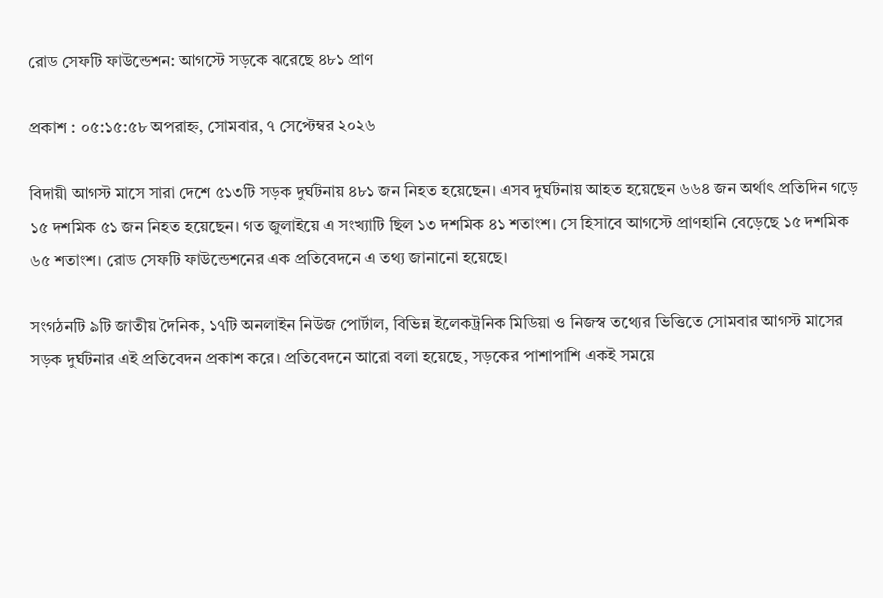রোড সেফটি ফাউন্ডেশন: আগস্টে সড়কে ঝরেছে ৪৮১ প্রাণ

প্রকাশ : ০৫:১৫:৫৮ অপরাহ্ন, সোমবার, ৭ সেপ্টেম্বর ২০২৬

বিদায়ী আগস্ট মাসে সারা দেশে ৫১৩টি সড়ক দুর্ঘটনায় ৪৮১ জন নিহত হয়েছেন। এসব দুর্ঘটনায় আহত হয়েছেন ৬৬৪ জন অর্থাৎ প্রতিদিন গড়ে ১৫ দশমিক ৫১ জন নিহত হয়েছেন। গত জুলাইয়ে এ সংখ্যাটি ছিল ১৩ দশমিক ৪১ শতাংশ। সে হিসাবে আগস্টে প্রাণহানি বেড়েছে ১৫ দশমিক ৬৫ শতাংশ। রোড সেফটি ফাউন্ডেশনের এক প্রতিবেদনে এ তথ্য জানানো হয়েছে।

সংগঠনটি ৯টি জাতীয় দৈনিক, ১৭টি অনলাইন নিউজ পোর্টাল, বিভিন্ন ইলেকট্রনিক মিডিয়া ও নিজস্ব তথ্যের ভিত্তিতে সোমবার আগস্ট মাসের সড়ক দুর্ঘটনার এই প্রতিবেদন প্রকাশ করে। প্রতিবেদনে আরো বলা হয়েছে, সড়কের পাশাপাশি একই সময়ে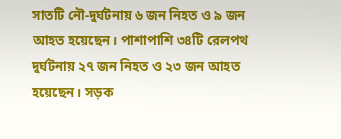সাতটি নৌ-দুর্ঘটনায় ৬ জন নিহত ও ৯ জন আহত হয়েছেন। পাশাপাশি ৩৪টি রেলপথ দুর্ঘটনায় ২৭ জন নিহত ও ২৩ জন আহত হয়েছেন। সড়ক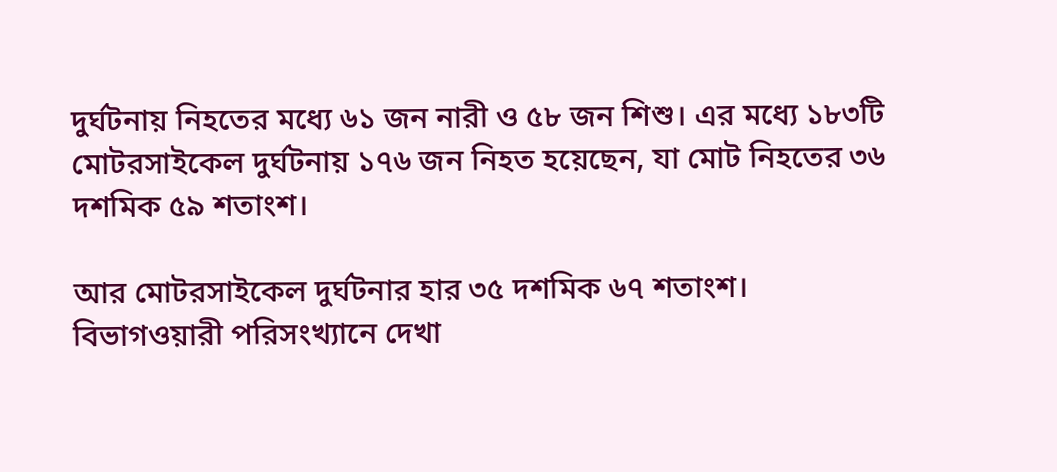দুর্ঘটনায় নিহতের মধ্যে ৬১ জন নারী ও ৫৮ জন শিশু। এর মধ্যে ১৮৩টি মোটরসাইকেল দুর্ঘটনায় ১৭৬ জন নিহত হয়েছেন, যা মোট নিহতের ৩৬ দশমিক ৫৯ শতাংশ।

আর মোটরসাইকেল দুর্ঘটনার হার ৩৫ দশমিক ৬৭ শতাংশ। বিভাগওয়ারী পরিসংখ্যানে দেখা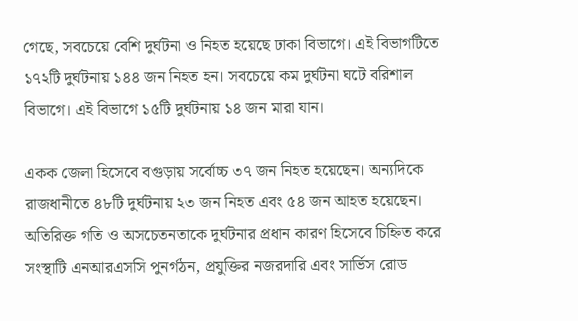গেছে, সবচেয়ে বেশি দুর্ঘটনা ও নিহত হয়েছে ঢাকা বিভাগে। এই বিভাগটিতে ১৭২টি দুর্ঘটনায় ১৪৪ জন নিহত হন। সবচেয়ে কম দুর্ঘটনা ঘটে বরিশাল বিভাগে। এই বিভাগে ১৫টি দুর্ঘটনায় ১৪ জন মারা যান।

একক জেলা হিসেবে বগুড়ায় সর্বোচ্চ ৩৭ জন নিহত হয়েছেন। অন্যদিকে রাজধানীতে ৪৮টি দুর্ঘটনায় ২৩ জন নিহত এবং ৫৪ জন আহত হয়েছেন। অতিরিক্ত গতি ও অসচেতনতাকে দুর্ঘটনার প্রধান কারণ হিসেবে চিহ্নিত করে সংস্থাটি এনআরএসসি পুনর্গঠন, প্রযুক্তির নজরদারি এবং সার্ভিস রোড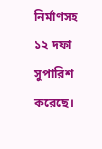নির্মাণসহ ১২ দফা সুপারিশ করেছে।